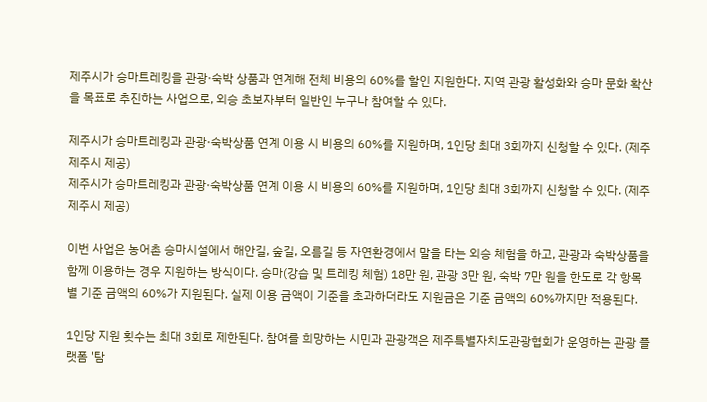제주시가 승마트레킹을 관광·숙박 상품과 연계해 전체 비용의 60%를 할인 지원한다. 지역 관광 활성화와 승마 문화 확산을 목표로 추진하는 사업으로, 외승 초보자부터 일반인 누구나 참여할 수 있다.

제주시가 승마트레킹과 관광·숙박상품 연계 이용 시 비용의 60%를 지원하며, 1인당 최대 3회까지 신청할 수 있다. (제주 제주시 제공)
제주시가 승마트레킹과 관광·숙박상품 연계 이용 시 비용의 60%를 지원하며, 1인당 최대 3회까지 신청할 수 있다. (제주 제주시 제공)

이번 사업은 농어촌 승마시설에서 해안길, 숲길, 오름길 등 자연환경에서 말을 타는 외승 체험을 하고, 관광과 숙박상품을 함께 이용하는 경우 지원하는 방식이다. 승마(강습 및 트레킹 체험) 18만 원, 관광 3만 원, 숙박 7만 원을 한도로 각 항목별 기준 금액의 60%가 지원된다. 실제 이용 금액이 기준을 초과하더라도 지원금은 기준 금액의 60%까지만 적용된다.

1인당 지원 횟수는 최대 3회로 제한된다. 참여를 희망하는 시민과 관광객은 제주특별자치도관광협회가 운영하는 관광 플랫폼 '탐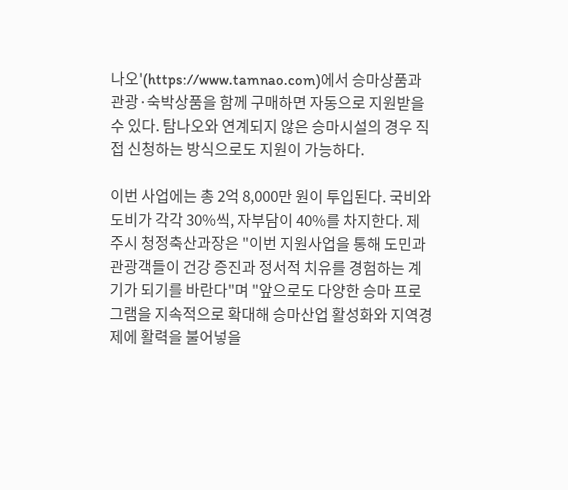나오'(https://www.tamnao.com)에서 승마상품과 관광·숙박상품을 함께 구매하면 자동으로 지원받을 수 있다. 탐나오와 연계되지 않은 승마시설의 경우 직접 신청하는 방식으로도 지원이 가능하다.

이번 사업에는 총 2억 8,000만 원이 투입된다. 국비와 도비가 각각 30%씩, 자부담이 40%를 차지한다. 제주시 청정축산과장은 "이번 지원사업을 통해 도민과 관광객들이 건강 증진과 정서적 치유를 경험하는 계기가 되기를 바란다"며 "앞으로도 다양한 승마 프로그램을 지속적으로 확대해 승마산업 활성화와 지역경제에 활력을 불어넣을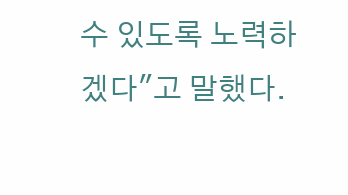수 있도록 노력하겠다"고 말했다.